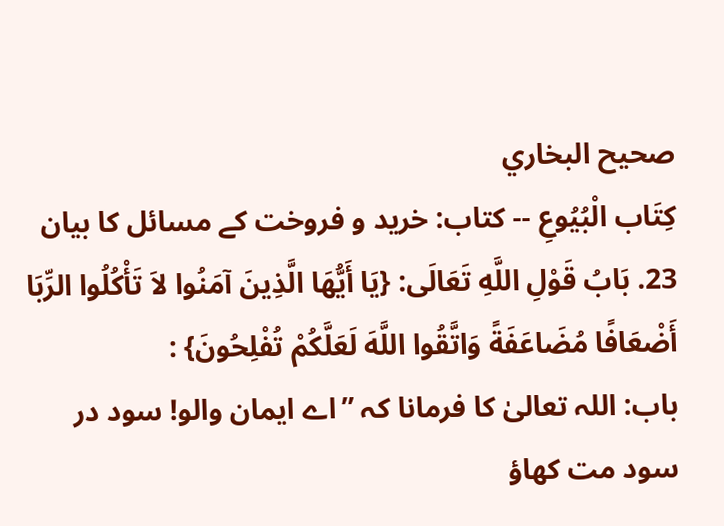صحيح البخاري
كِتَاب الْبُيُوعِ -- کتاب: خرید و فروخت کے مسائل کا بیان
23. بَابُ قَوْلِ اللَّهِ تَعَالَى: {يَا أَيُّهَا الَّذِينَ آمَنُوا لاَ تَأْكُلُوا الرِّبَا أَضْعَافًا مُضَاعَفَةً وَاتَّقُوا اللَّهَ لَعَلَّكُمْ تُفْلِحُونَ} :
باب: اللہ تعالیٰ کا فرمانا کہ ”اے ایمان والو! سود در سود مت کھاؤ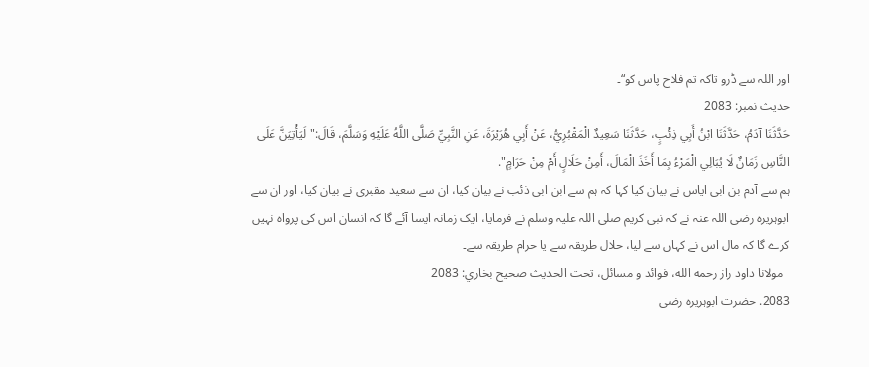اور اللہ سے ڈرو تاکہ تم فلاح پاس کو“۔
حدیث نمبر: 2083
حَدَّثَنَا آدَمُ، حَدَّثَنَا ابْنُ أَبِي ذِئْبٍ، حَدَّثَنَا سَعِيدٌ الْمَقْبُرِيُّ، عَنْ أَبِي هُرَيْرَةَ، عَنِ النَّبِيِّ صَلَّى اللَّهُ عَلَيْهِ وَسَلَّمَ، قَالَ:" لَيَأْتِيَنَّ عَلَى النَّاسِ زَمَانٌ لَا يُبَالِي الْمَرْءُ بِمَا أَخَذَ الْمَالَ، أَمِنْ حَلَالٍ أَمْ مِنْ حَرَامٍ".
ہم سے آدم بن ابی ایاس نے بیان کیا کہا کہ ہم سے ابن ابی ذئب نے بیان کیا، ان سے سعید مقبری نے بیان کیا، اور ان سے ابوہریرہ رضی اللہ عنہ نے کہ نبی کریم صلی اللہ علیہ وسلم نے فرمایا، ایک زمانہ ایسا آئے گا کہ انسان اس کی پرواہ نہیں کرے گا کہ مال اس نے کہاں سے لیا، حلال طریقہ سے یا حرام طریقہ سے۔
  مولانا داود راز رحمه الله، فوائد و مسائل، تحت الحديث صحيح بخاري: 2083
2083. حضرت ابوہریرہ رضی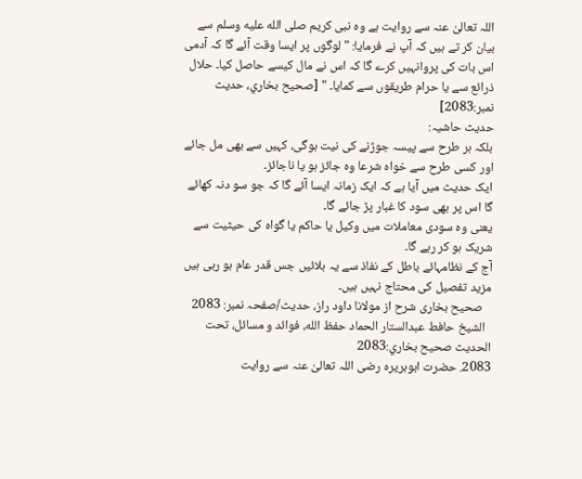اللہ تعالیٰ عنہ سے روایت ہے وہ نبی کریم صلى الله عليه وسلم سے بیان کر تے ہیں کہ آپ نے فرمایا: "لوگوں پر ایسا وقت آئے گا کہ آدمی اس بات کی پروانہیں کرے گا کہ اس نے مال کیسے حاصل کیا۔ حلال ذرائع سے یا حرام طریقوں سے کمایا۔ " [صحيح بخاري، حديث نمبر:2083]
حدیث حاشیہ:
بلکہ ہر طرح سے پیسہ جوڑنے کی نیت ہوگی، کہیں سے بھی مل جائے اور کسی طرح سے خواہ شرعا وہ جائز ہو یا ناجائز۔
ایک حدیث میں آیا ہے کہ ایک زمانہ ایسا آئے گا کہ جو سو دنہ کھائے گا اس پر بھی سود کا غبار پڑ جائے گا۔
یعنی وہ سودی معاملات میں وکیل یا حاکم یا گواہ کی حیثیت سے شریک ہو کر رہے گا۔
آج کے نظامہائے باطل کے نفاذ سے یہ بلائیں جس قدر عام ہو رہی ہیں مزید تفصیل کی محتاج نہیں ہیں۔
   صحیح بخاری شرح از مولانا داود راز، حدیث/صفحہ نمبر: 2083
  الشيخ حافط عبدالستار الحماد حفظ الله، فوائد و مسائل، تحت الحديث صحيح بخاري:2083
2083. حضرت ابوہریرہ رضی اللہ تعالیٰ عنہ سے روایت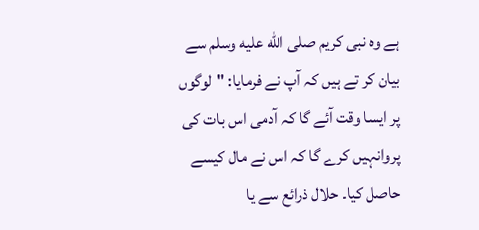ہے وہ نبی کریم صلى الله عليه وسلم سے بیان کر تے ہیں کہ آپ نے فرمایا: "لوگوں پر ایسا وقت آئے گا کہ آدمی اس بات کی پروانہیں کرے گا کہ اس نے مال کیسے حاصل کیا۔ حلال ذرائع سے یا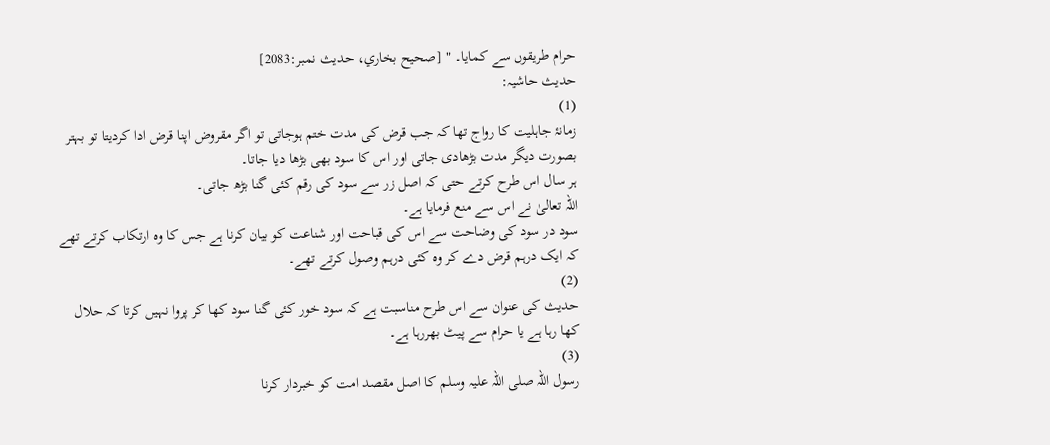حرام طریقوں سے کمایا۔ " [صحيح بخاري، حديث نمبر:2083]
حدیث حاشیہ:
(1)
زمانۂ جاہلیت کا رواج تھا کہ جب قرض کی مدت ختم ہوجاتی تو اگر مقروض اپنا قرض ادا کردیتا تو بہتر بصورت دیگر مدت بڑھادی جاتی اور اس کا سود بھی بڑھا دیا جاتا۔
ہر سال اس طرح کرتے حتی کہ اصل زر سے سود کی رقم کئی گنا بڑھ جاتی۔
اللہ تعالیٰ نے اس سے منع فرمایا ہے۔
سود در سود کی وضاحت سے اس کی قباحت اور شناعت کو بیان کرنا ہے جس کا وہ ارتکاب کرتے تھے کہ ایک درہم قرض دے کر وہ کئی درہم وصول کرتے تھے۔
(2)
حدیث کی عنوان سے اس طرح مناسبت ہے کہ سود خور کئی گنا سود کھا کر پروا نہیں کرتا کہ حلال کھا رہا ہے یا حرام سے پیٹ بھررہا ہے۔
(3)
رسول اللہ صلی اللہ علیہ وسلم کا اصل مقصد امت کو خبردار کرنا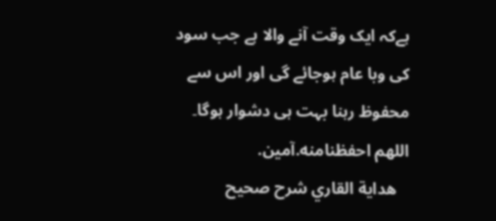ہےکہ ایک وقت آنے والا ہے جب سود کی وبا عام ہوجائے گی اور اس سے محفوظ رہنا بہت ہی دشوار ہوگا۔
اللهم احفظنامنه.آمين.
   هداية القاري شرح صحيح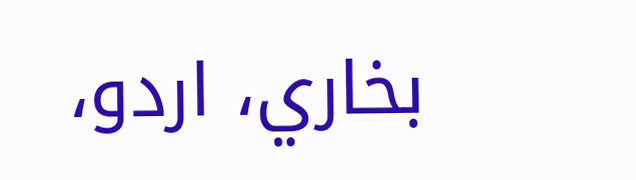بخاري، اردو،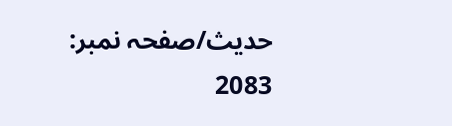حدیث/صفحہ نمبر: 2083